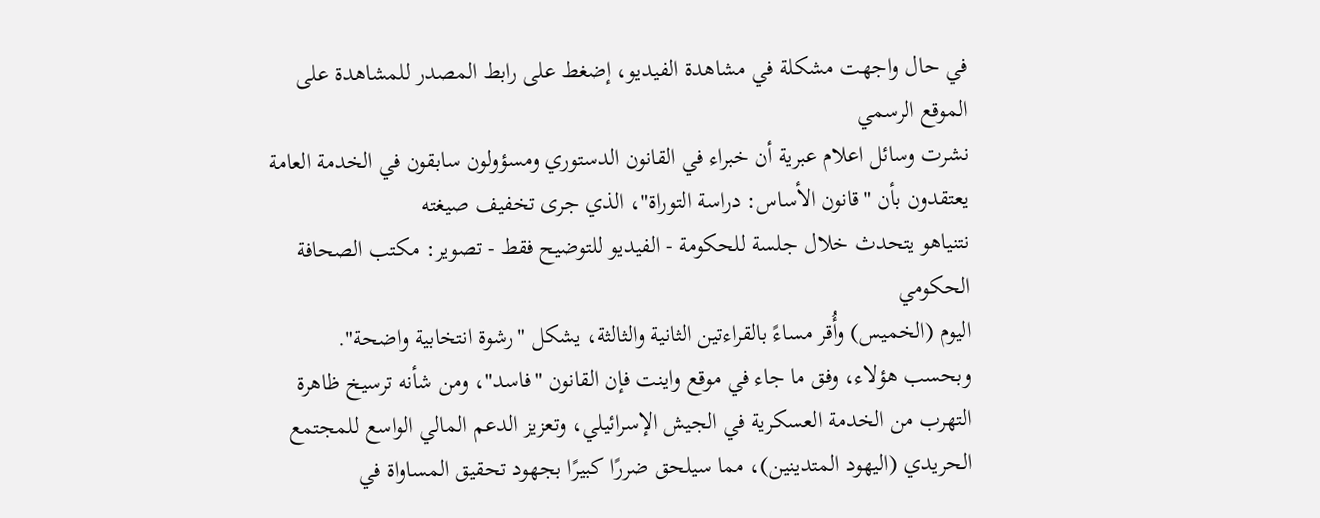في حال واجهت مشكلة في مشاهدة الفيديو، إضغط على رابط المصدر للمشاهدة على الموقع الرسمي
نشرت وسائل اعلام عبرية أن خبراء في القانون الدستوري ومسؤولون سابقون في الخدمة العامة يعتقدون بأن "قانون الأساس: دراسة التوراة"، الذي جرى تخفيف صيغته
نتنياهو يتحدث خلال جلسة للحكومة - الفيديو للتوضيح فقط - تصوير: مكتب الصحافة الحكومي
اليوم (الخميس) وأُقر مساءً بالقراءتين الثانية والثالثة، يشكل "رشوة انتخابية واضحة".
وبحسب هؤلاء، وفق ما جاء في موقع واينت فإن القانون "فاسد"، ومن شأنه ترسيخ ظاهرة التهرب من الخدمة العسكرية في الجيش الإسرائيلي، وتعزيز الدعم المالي الواسع للمجتمع الحريدي (اليهود المتدينين)، مما سيلحق ضررًا كبيرًا بجهود تحقيق المساواة في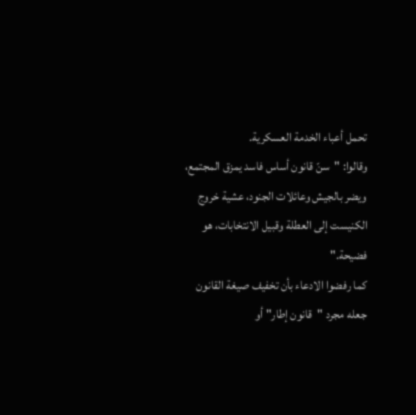تحمل أعباء الخدمة العسكرية.
وقالوا: "سنّ قانون أساس فاسد يمزق المجتمع، ويضر بالجيش وعائلات الجنود، عشية خروج الكنيست إلى العطلة وقبيل الانتخابات، هو فضيحة."
كما رفضوا الادعاء بأن تخفيف صيغة القانون جعله مجرد "قانون إطار" أو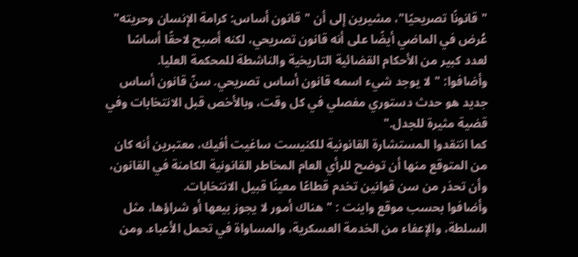"قانونًا تصريحيًا"، مشيرين إلى أن "قانون أساس: كرامة الإنسان وحريته" عُرض في الماضي أيضًا على أنه قانون تصريحي، لكنه أصبح لاحقًا أساسًا لعدد كبير من الأحكام القضائية التاريخية والناشطة للمحكمة العليا.
وأضافوا: "لا يوجد شيء اسمه قانون أساس تصريحي. سنّ قانون أساس جديد هو حدث دستوري مفصلي في كل وقت، وبالأخص قبل الانتخابات وفي قضية مثيرة للجدل."
كما انتقدوا المستشارة القانونية للكنيست ساغيت أفيك، معتبرين أنه كان من المتوقع منها أن توضح للرأي العام المخاطر القانونية الكامنة في القانون، وأن تحذر من سن قوانين تخدم قطاعًا معينًا قبيل الانتخابات.
وأضافوا بحسب موقع واينت : "هناك أمور لا يجوز بيعها أو شراؤها، مثل السلطة، والإعفاء من الخدمة العسكرية، والمساواة في تحمل الأعباء. ومن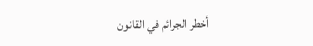أخطر الجرائم في القانون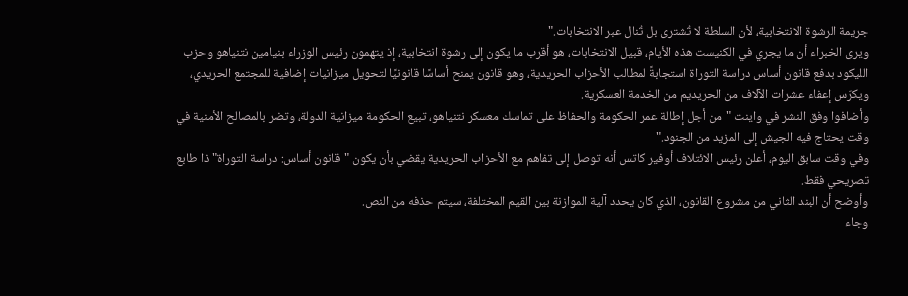جريمة الرشوة الانتخابية، لأن السلطة لا تُشترى بل تُنال عبر الانتخابات."
ويرى الخبراء أن ما يجري في الكنيست هذه الأيام، قبيل الانتخابات، هو أقرب ما يكون إلى رشوة انتخابية، إذ يتهمون رئيس الوزراء بنيامين نتنياهو وحزب الليكود بدفع قانون أساس دراسة التوراة استجابةً لمطالب الأحزاب الحريدية، وهو قانون يمنح أساسًا قانونيًا لتحويل ميزانيات إضافية للمجتمع الحريدي، ويكرّس إعفاء عشرات الآلاف من الحريديم من الخدمة العسكرية.
وأضافوا وفق النشر في واينت "من أجل إطالة عمر الحكومة والحفاظ على تماسك معسكر نتنياهو، تبيع الحكومة ميزانية الدولة، وتضر بالمصالح الأمنية في وقت يحتاج فيه الجيش إلى المزيد من الجنود."
وفي وقت سابق اليوم، أعلن رئيس الائتلاف أوفير كاتس أنه توصل إلى تفاهم مع الأحزاب الحريدية يقضي بأن يكون "قانون أساس: دراسة التوراة" ذا طابع تصريحي فقط.
وأوضح أن البند الثاني من مشروع القانون، الذي كان يحدد آلية الموازنة بين القيم المختلفة، سيتم حذفه من النص.
وجاء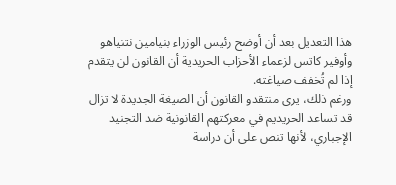هذا التعديل بعد أن أوضح رئيس الوزراء بنيامين نتنياهو وأوفير كاتس لزعماء الأحزاب الحريدية أن القانون لن يتقدم إذا لم تُخفف صياغته.
ورغم ذلك، يرى منتقدو القانون أن الصيغة الجديدة لا تزال قد تساعد الحريديم في معركتهم القانونية ضد التجنيد الإجباري، لأنها تنص على أن دراسة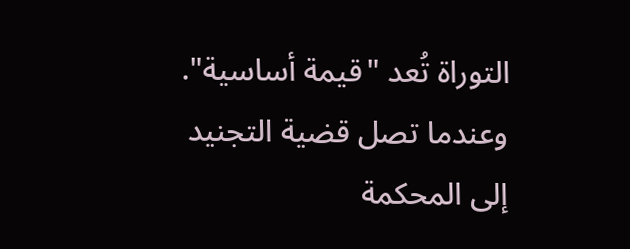التوراة تُعد "قيمة أساسية". وعندما تصل قضية التجنيد إلى المحكمة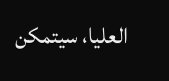العليا، سيتمكن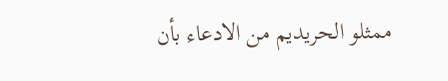ممثلو الحريديم من الادعاء بأن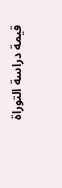قيمة دراسة التوراة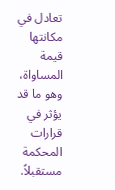تعادل في مكانتها قيمة المساواة، وهو ما قد يؤثر في قرارات المحكمة مستقبلاً.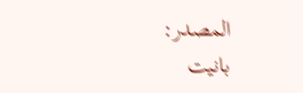المصدر:
بانيت